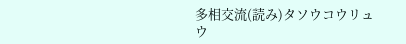多相交流(読み)タソウコウリュウ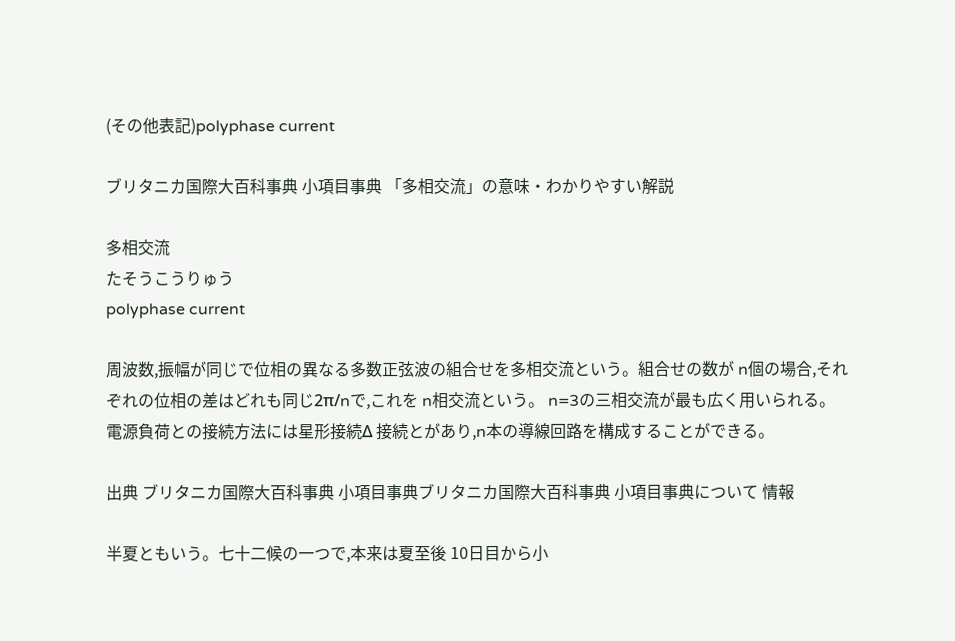(その他表記)polyphase current

ブリタニカ国際大百科事典 小項目事典 「多相交流」の意味・わかりやすい解説

多相交流
たそうこうりゅう
polyphase current

周波数,振幅が同じで位相の異なる多数正弦波の組合せを多相交流という。組合せの数が n個の場合,それぞれの位相の差はどれも同じ2π/nで,これを n相交流という。 n=3の三相交流が最も広く用いられる。電源負荷との接続方法には星形接続Δ 接続とがあり,n本の導線回路を構成することができる。

出典 ブリタニカ国際大百科事典 小項目事典ブリタニカ国際大百科事典 小項目事典について 情報

半夏ともいう。七十二候の一つで,本来は夏至後 10日目から小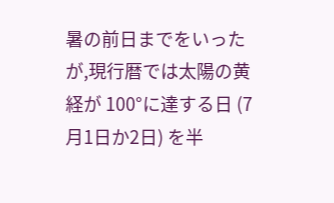暑の前日までをいったが,現行暦では太陽の黄経が 100°に達する日 (7月1日か2日) を半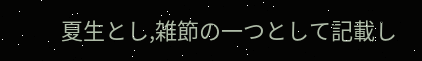夏生とし,雑節の一つとして記載し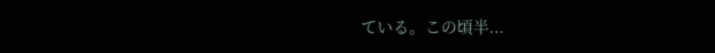ている。この頃半...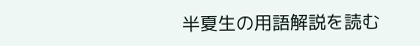半夏生の用語解説を読む